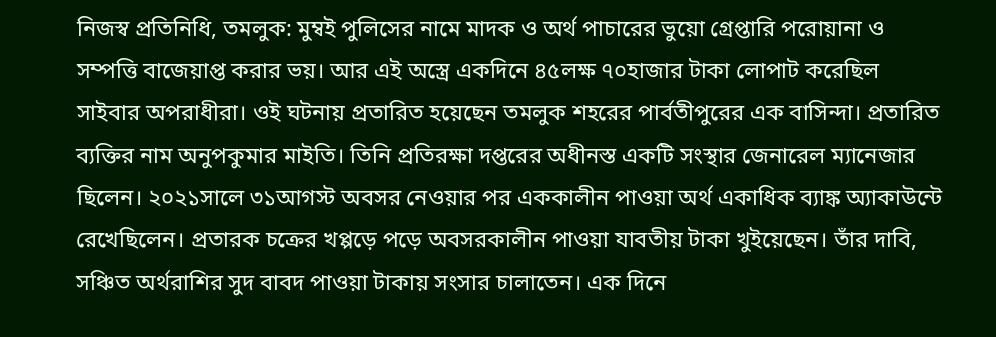নিজস্ব প্রতিনিধি, তমলুক: মুম্বই পুলিসের নামে মাদক ও অর্থ পাচারের ভুয়ো গ্রেপ্তারি পরোয়ানা ও সম্পত্তি বাজেয়াপ্ত করার ভয়। আর এই অস্ত্রে একদিনে ৪৫লক্ষ ৭০হাজার টাকা লোপাট করেছিল সাইবার অপরাধীরা। ওই ঘটনায় প্রতারিত হয়েছেন তমলুক শহরের পার্বতীপুরের এক বাসিন্দা। প্রতারিত ব্যক্তির নাম অনুপকুমার মাইতি। তিনি প্রতিরক্ষা দপ্তরের অধীনস্ত একটি সংস্থার জেনারেল ম্যানেজার ছিলেন। ২০২১সালে ৩১আগস্ট অবসর নেওয়ার পর এককালীন পাওয়া অর্থ একাধিক ব্যাঙ্ক অ্যাকাউন্টে রেখেছিলেন। প্রতারক চক্রের খপ্পড়ে পড়ে অবসরকালীন পাওয়া যাবতীয় টাকা খুইয়েছেন। তাঁর দাবি, সঞ্চিত অর্থরাশির সুদ বাবদ পাওয়া টাকায় সংসার চালাতেন। এক দিনে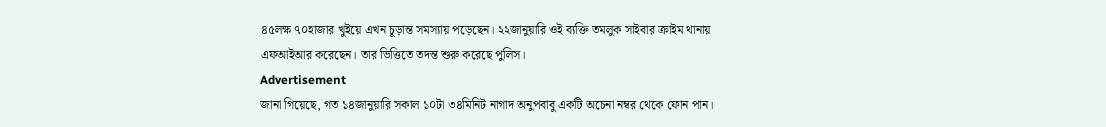৪৫লক্ষ ৭০হাজার খুইয়ে এখন চূড়ান্ত সমস্যায় পড়েছেন। ২২জানুয়ারি ওই ব্যক্তি তমলুক সাইবার ক্রাইম থানায় এফআইআর করেছেন। তার ভিত্তিতে তদন্ত শুরু করেছে পুলিস।
Advertisement
জানা গিয়েছে, গত ১৪জানুয়ারি সকাল ১০টা ৩৪মিনিট নাগাদ অনুপবাবু একটি অচেনা নম্বর থেকে ফোন পান।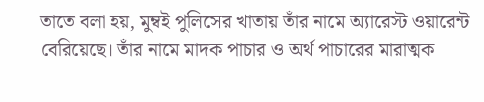তাতে বলা হয়, মুম্বই পুলিসের খাতায় তাঁর নামে অ্যারেস্ট ওয়ারেন্ট বেরিয়েছে। তাঁর নামে মাদক পাচার ও অর্থ পাচারের মারাত্মক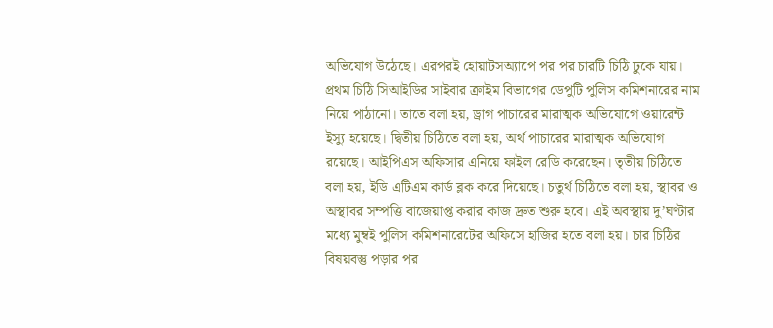অভিযোগ উঠেছে। এরপরই হোয়াটসঅ্যাপে পর পর চারটি চিঠি ঢুকে যায়। প্রথম চিঠি সিআইডির সাইবার ক্রাইম বিভাগের ডেপুটি পুলিস কমিশনারের নাম নিয়ে পাঠানো। তাতে বলা হয়, ড্রাগ পাচারের মারাত্মক অভিযোগে ওয়ারেন্ট ইস্যু হয়েছে। দ্বিতীয় চিঠিতে বলা হয়, অর্থ পাচারের মারাত্মক অভিযোগ রয়েছে। আইপিএস অফিসার এনিয়ে ফাইল রেডি করেছেন। তৃতীয় চিঠিতে বলা হয়, ইডি এটিএম কার্ড ব্লক করে দিয়েছে। চতুর্থ চিঠিতে বলা হয়, স্থাবর ও অস্থাবর সম্পত্তি বাজেয়াপ্ত করার কাজ দ্রুত শুরু হবে। এই অবস্থায় দু’ঘণ্টার মধ্যে মুম্বই পুলিস কমিশনারেটের অফিসে হাজির হতে বলা হয়। চার চিঠির বিষয়বস্তু পড়ার পর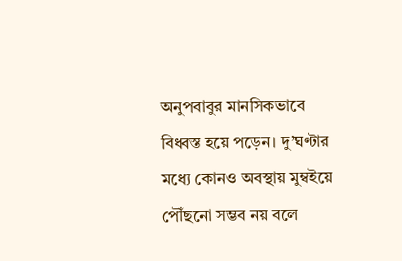অনুপবাবুর মানসিকভাবে বিধ্বস্ত হয়ে পড়েন। দু’ঘণ্টার মধ্যে কোনও অবস্থায় মুম্বইয়ে পৌঁছনো সম্ভব নয় বলে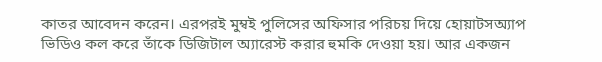কাতর আবেদন করেন। এরপরই মুম্বই পুলিসের অফিসার পরিচয় দিয়ে হোয়াটসঅ্যাপ ভিডিও কল করে তাঁকে ডিজিটাল অ্যারেস্ট করার হুমকি দেওয়া হয়। আর একজন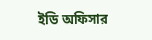ইডি অফিসার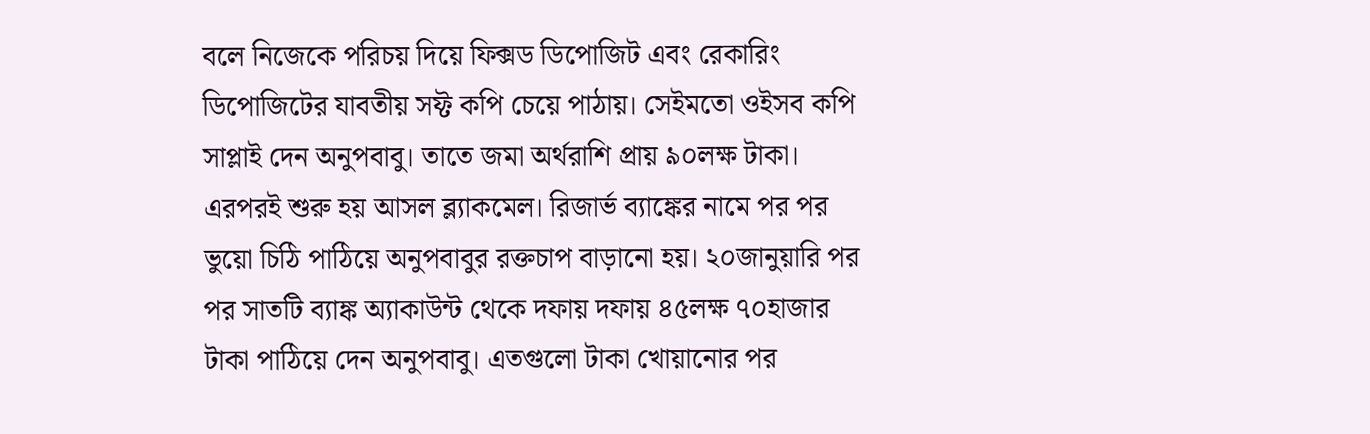বলে নিজেকে পরিচয় দিয়ে ফিক্সড ডিপোজিট এবং রেকারিং ডিপোজিটের যাবতীয় সফ্ট কপি চেয়ে পাঠায়। সেইমতো ওইসব কপি সাপ্লাই দেন অনুপবাবু। তাতে জমা অর্থরাশি প্রায় ৯০লক্ষ টাকা। এরপরই শুরু হয় আসল ব্ল্যাকমেল। রিজার্ভ ব্যাঙ্কের নামে পর পর ভুয়ো চিঠি পাঠিয়ে অনুপবাবুর রক্তচাপ বাড়ানো হয়। ২০জানুয়ারি পর পর সাতটি ব্যাঙ্ক অ্যাকাউন্ট থেকে দফায় দফায় ৪৫লক্ষ ৭০হাজার টাকা পাঠিয়ে দেন অনুপবাবু। এতগুলো টাকা খোয়ানোর পর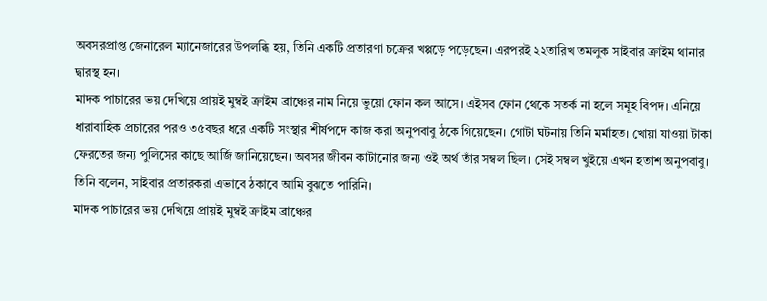অবসরপ্রাপ্ত জেনারেল ম্যানেজারের উপলব্ধি হয়, তিনি একটি প্রতারণা চক্রের খপ্পড়ে পড়েছেন। এরপরই ২২তারিখ তমলুক সাইবার ক্রাইম থানার দ্বারস্থ হন।
মাদক পাচারের ভয় দেখিয়ে প্রায়ই মুম্বই ক্রাইম ব্রাঞ্চের নাম নিয়ে ভুয়ো ফোন কল আসে। এইসব ফোন থেকে সতর্ক না হলে সমূহ বিপদ। এনিয়ে ধারাবাহিক প্রচারের পরও ৩৫বছর ধরে একটি সংস্থার শীর্ষপদে কাজ করা অনুপবাবু ঠকে গিয়েছেন। গোটা ঘটনায় তিনি মর্মাহত। খোয়া যাওয়া টাকা ফেরতের জন্য পুলিসের কাছে আর্জি জানিয়েছেন। অবসর জীবন কাটানোর জন্য ওই অর্থ তাঁর সম্বল ছিল। সেই সম্বল খুইয়ে এখন হতাশ অনুপবাবু। তিনি বলেন, সাইবার প্রতারকরা এভাবে ঠকাবে আমি বুঝতে পারিনি।
মাদক পাচারের ভয় দেখিয়ে প্রায়ই মুম্বই ক্রাইম ব্রাঞ্চের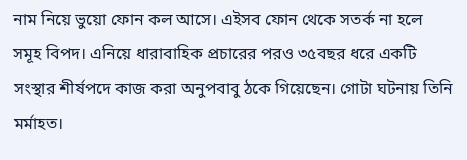নাম নিয়ে ভুয়ো ফোন কল আসে। এইসব ফোন থেকে সতর্ক না হলে সমূহ বিপদ। এনিয়ে ধারাবাহিক প্রচারের পরও ৩৫বছর ধরে একটি সংস্থার শীর্ষপদে কাজ করা অনুপবাবু ঠকে গিয়েছেন। গোটা ঘটনায় তিনি মর্মাহত।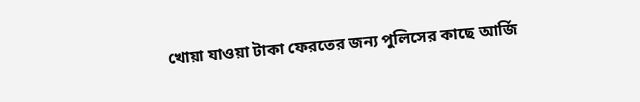খোয়া যাওয়া টাকা ফেরতের জন্য পুলিসের কাছে আর্জি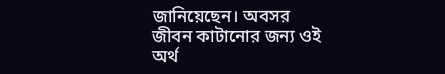জানিয়েছেন। অবসর জীবন কাটানোর জন্য ওই অর্থ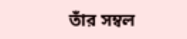তাঁর সম্বল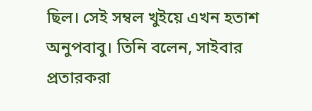ছিল। সেই সম্বল খুইয়ে এখন হতাশ অনুপবাবু। তিনি বলেন, সাইবার প্রতারকরা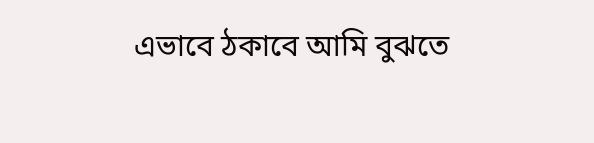এভাবে ঠকাবে আমি বুঝতে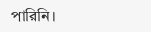পারিনি।